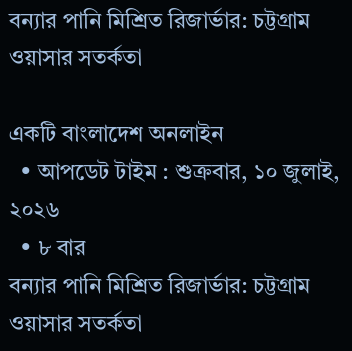বন্যার পানি মিশ্রিত রিজার্ভার: চট্টগ্রাম ওয়াসার সতর্কতা

একটি বাংলাদেশ অনলাইন
  • আপডেট টাইম : শুক্রবার, ১০ জুলাই, ২০২৬
  • ৮ বার
বন্যার পানি মিশ্রিত রিজার্ভার: চট্টগ্রাম ওয়াসার সতর্কতা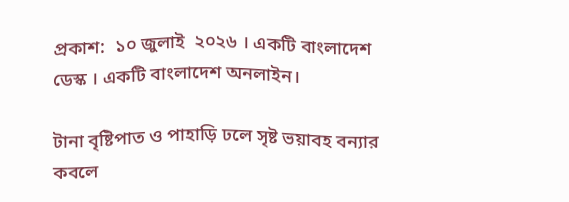প্রকাশ:  ১০ জুলাই  ২০২৬ । একটি বাংলাদেশ ডেস্ক । একটি বাংলাদেশ অনলাইন।

টানা বৃষ্টিপাত ও পাহাড়ি ঢলে সৃষ্ট ভয়াবহ বন্যার কবলে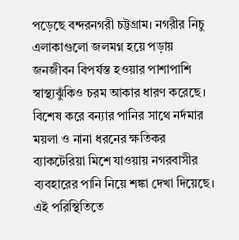পড়েছে বন্দরনগরী চট্টগ্রাম। নগরীর নিচু এলাকাগুলো জলমগ্ন হয়ে পড়ায় জনজীবন বিপর্যস্ত হওয়ার পাশাপাশি স্বাস্থ্যঝুঁকিও চরম আকার ধারণ করেছে। বিশেষ করে বন্যার পানির সাথে নর্দমার ময়লা ও নানা ধরনের ক্ষতিকর ব্যাকটেরিয়া মিশে যাওয়ায় নগরবাসীর ব্যবহারের পানি নিয়ে শঙ্কা দেখা দিয়েছে। এই পরিস্থিতিতে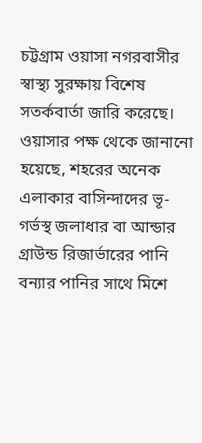চট্টগ্রাম ওয়াসা নগরবাসীর স্বাস্থ্য সুরক্ষায় বিশেষ সতর্কবার্তা জারি করেছে। ওয়াসার পক্ষ থেকে জানানো হয়েছে, শহরের অনেক এলাকার বাসিন্দাদের ভূ-গর্ভস্থ জলাধার বা আন্ডার গ্রাউন্ড রিজার্ভারের পানি বন্যার পানির সাথে মিশে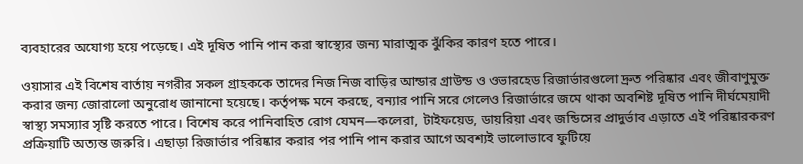ব্যবহারের অযোগ্য হয়ে পড়েছে। এই দূষিত পানি পান করা স্বাস্থ্যের জন্য মারাত্মক ঝুঁকির কারণ হতে পারে।

ওয়াসার এই বিশেষ বার্তায় নগরীর সকল গ্রাহককে তাদের নিজ নিজ বাড়ির আন্ডার গ্রাউন্ড ও ওভারহেড রিজার্ভারগুলো দ্রুত পরিষ্কার এবং জীবাণুমুক্ত করার জন্য জোরালো অনুরোধ জানানো হয়েছে। কর্তৃপক্ষ মনে করছে, বন্যার পানি সরে গেলেও রিজার্ভারে জমে থাকা অবশিষ্ট দূষিত পানি দীর্ঘমেয়াদী স্বাস্থ্য সমস্যার সৃষ্টি করতে পারে। বিশেষ করে পানিবাহিত রোগ যেমন—কলেরা, টাইফয়েড, ডায়রিয়া এবং জন্ডিসের প্রাদুর্ভাব এড়াতে এই পরিষ্কারকরণ প্রক্রিয়াটি অত্যন্ত জরুরি। এছাড়া রিজার্ভার পরিষ্কার করার পর পানি পান করার আগে অবশ্যই ভালোভাবে ফুটিয়ে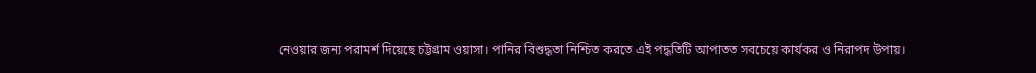নেওয়ার জন্য পরামর্শ দিয়েছে চট্টগ্রাম ওয়াসা। পানির বিশুদ্ধতা নিশ্চিত করতে এই পদ্ধতিটি আপাতত সবচেয়ে কার্যকর ও নিরাপদ উপায়।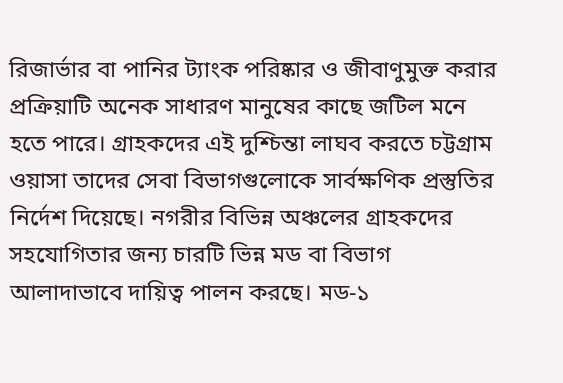রিজার্ভার বা পানির ট্যাংক পরিষ্কার ও জীবাণুমুক্ত করার প্রক্রিয়াটি অনেক সাধারণ মানুষের কাছে জটিল মনে হতে পারে। গ্রাহকদের এই দুশ্চিন্তা লাঘব করতে চট্টগ্রাম ওয়াসা তাদের সেবা বিভাগগুলোকে সার্বক্ষণিক প্রস্তুতির নির্দেশ দিয়েছে। নগরীর বিভিন্ন অঞ্চলের গ্রাহকদের সহযোগিতার জন্য চারটি ভিন্ন মড বা বিভাগ আলাদাভাবে দায়িত্ব পালন করছে। মড-১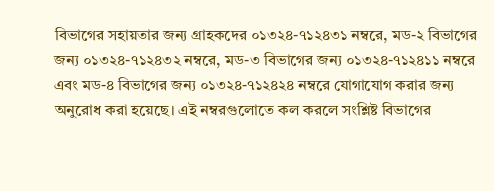বিভাগের সহায়তার জন্য গ্রাহকদের ০১৩২৪-৭১২৪৩১ নম্বরে, মড-২ বিভাগের জন্য ০১৩২৪-৭১২৪৩২ নম্বরে, মড-৩ বিভাগের জন্য ০১৩২৪-৭১২৪১১ নম্বরে এবং মড-৪ বিভাগের জন্য ০১৩২৪-৭১২৪২৪ নম্বরে যোগাযোগ করার জন্য অনুরোধ করা হয়েছে। এই নম্বরগুলোতে কল করলে সংশ্লিষ্ট বিভাগের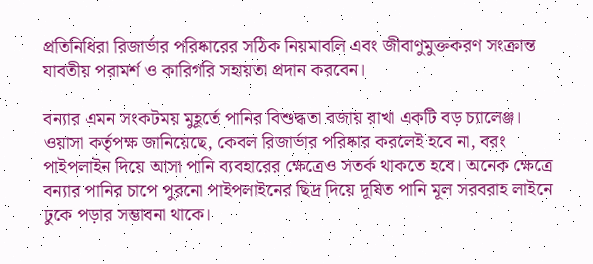প্রতিনিধিরা রিজার্ভার পরিষ্কারের সঠিক নিয়মাবলি এবং জীবাণুমুক্তকরণ সংক্রান্ত যাবতীয় পরামর্শ ও কারিগরি সহায়তা প্রদান করবেন।

বন্যার এমন সংকটময় মুহূর্তে পানির বিশুদ্ধতা বজায় রাখা একটি বড় চ্যালেঞ্জ। ওয়াসা কর্তৃপক্ষ জানিয়েছে, কেবল রিজার্ভার পরিষ্কার করলেই হবে না, বরং পাইপলাইন দিয়ে আসা পানি ব্যবহারের ক্ষেত্রেও সতর্ক থাকতে হবে। অনেক ক্ষেত্রে বন্যার পানির চাপে পুরনো পাইপলাইনের ছিদ্র দিয়ে দূষিত পানি মূল সরবরাহ লাইনে ঢুকে পড়ার সম্ভাবনা থাকে।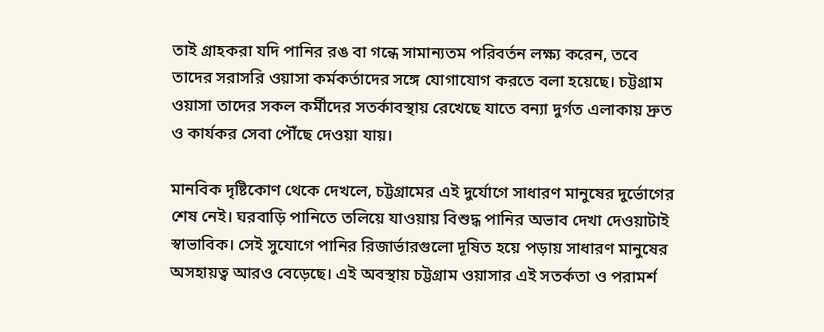তাই গ্রাহকরা যদি পানির রঙ বা গন্ধে সামান্যতম পরিবর্তন লক্ষ্য করেন, তবে তাদের সরাসরি ওয়াসা কর্মকর্তাদের সঙ্গে যোগাযোগ করতে বলা হয়েছে। চট্টগ্রাম ওয়াসা তাদের সকল কর্মীদের সতর্কাবস্থায় রেখেছে যাতে বন্যা দুর্গত এলাকায় দ্রুত ও কার্যকর সেবা পৌঁছে দেওয়া যায়।

মানবিক দৃষ্টিকোণ থেকে দেখলে, চট্টগ্রামের এই দুর্যোগে সাধারণ মানুষের দুর্ভোগের শেষ নেই। ঘরবাড়ি পানিতে তলিয়ে যাওয়ায় বিশুদ্ধ পানির অভাব দেখা দেওয়াটাই স্বাভাবিক। সেই সুযোগে পানির রিজার্ভারগুলো দূষিত হয়ে পড়ায় সাধারণ মানুষের অসহায়ত্ব আরও বেড়েছে। এই অবস্থায় চট্টগ্রাম ওয়াসার এই সতর্কতা ও পরামর্শ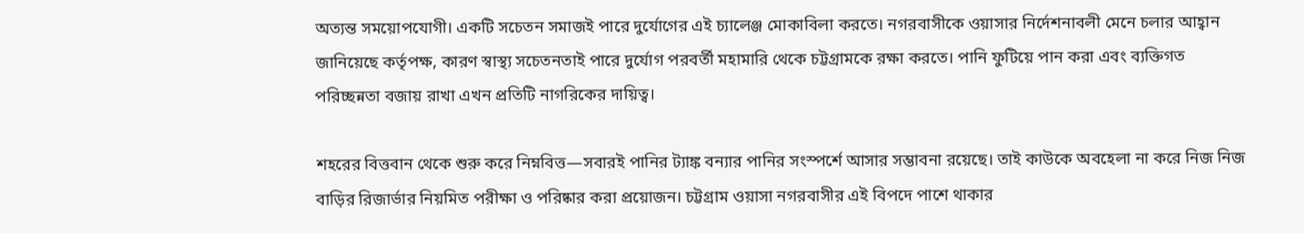অত্যন্ত সময়োপযোগী। একটি সচেতন সমাজই পারে দুর্যোগের এই চ্যালেঞ্জ মোকাবিলা করতে। নগরবাসীকে ওয়াসার নির্দেশনাবলী মেনে চলার আহ্বান জানিয়েছে কর্তৃপক্ষ, কারণ স্বাস্থ্য সচেতনতাই পারে দুর্যোগ পরবর্তী মহামারি থেকে চট্টগ্রামকে রক্ষা করতে। পানি ফুটিয়ে পান করা এবং ব্যক্তিগত পরিচ্ছন্নতা বজায় রাখা এখন প্রতিটি নাগরিকের দায়িত্ব।

শহরের বিত্তবান থেকে শুরু করে নিম্নবিত্ত—সবারই পানির ট্যাঙ্ক বন্যার পানির সংস্পর্শে আসার সম্ভাবনা রয়েছে। তাই কাউকে অবহেলা না করে নিজ নিজ বাড়ির রিজার্ভার নিয়মিত পরীক্ষা ও পরিষ্কার করা প্রয়োজন। চট্টগ্রাম ওয়াসা নগরবাসীর এই বিপদে পাশে থাকার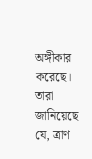অঙ্গীকার করেছে। তারা জানিয়েছে যে, ত্রাণ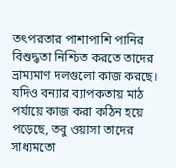তৎপরতার পাশাপাশি পানির বিশুদ্ধতা নিশ্চিত করতে তাদের ভ্রাম্যমাণ দলগুলো কাজ করছে। যদিও বন্যার ব্যাপকতায় মাঠ পর্যায়ে কাজ করা কঠিন হয়ে পড়েছে, তবু ওয়াসা তাদের সাধ্যমতো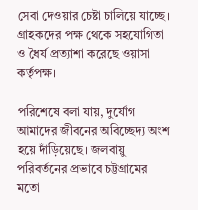সেবা দেওয়ার চেষ্টা চালিয়ে যাচ্ছে। গ্রাহকদের পক্ষ থেকে সহযোগিতা ও ধৈর্য প্রত্যাশা করেছে ওয়াসা কর্তৃপক্ষ।

পরিশেষে বলা যায়, দুর্যোগ আমাদের জীবনের অবিচ্ছেদ্য অংশ হয়ে দাঁড়িয়েছে। জলবায়ু পরিবর্তনের প্রভাবে চট্টগ্রামের মতো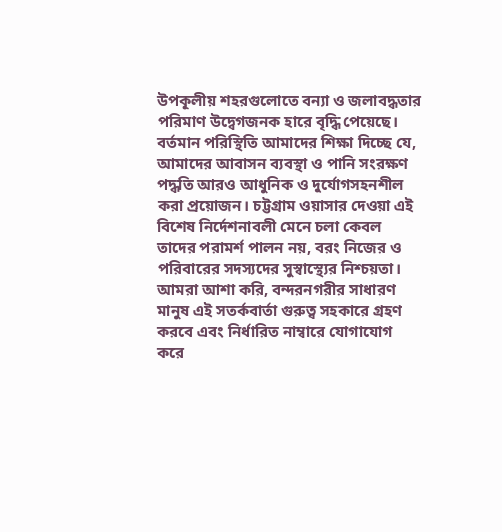উপকূলীয় শহরগুলোতে বন্যা ও জলাবদ্ধতার পরিমাণ উদ্বেগজনক হারে বৃদ্ধি পেয়েছে। বর্তমান পরিস্থিতি আমাদের শিক্ষা দিচ্ছে যে, আমাদের আবাসন ব্যবস্থা ও পানি সংরক্ষণ পদ্ধতি আরও আধুনিক ও দুর্যোগসহনশীল করা প্রয়োজন। চট্টগ্রাম ওয়াসার দেওয়া এই বিশেষ নির্দেশনাবলী মেনে চলা কেবল তাদের পরামর্শ পালন নয়, বরং নিজের ও পরিবারের সদস্যদের সুস্বাস্থ্যের নিশ্চয়তা। আমরা আশা করি, বন্দরনগরীর সাধারণ মানুষ এই সতর্কবার্তা গুরুত্ব সহকারে গ্রহণ করবে এবং নির্ধারিত নাম্বারে যোগাযোগ করে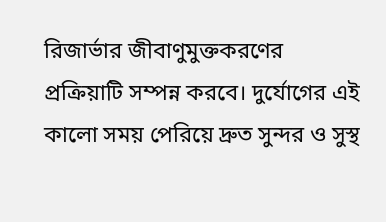রিজার্ভার জীবাণুমুক্তকরণের প্রক্রিয়াটি সম্পন্ন করবে। দুর্যোগের এই কালো সময় পেরিয়ে দ্রুত সুন্দর ও সুস্থ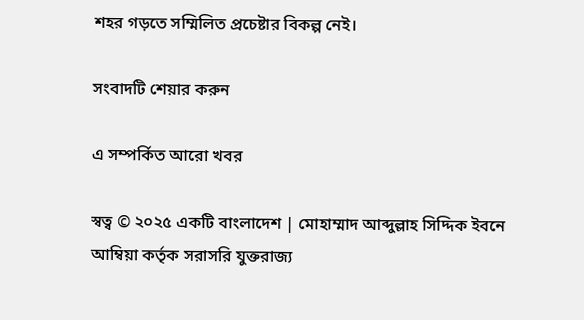শহর গড়তে সম্মিলিত প্রচেষ্টার বিকল্প নেই।

সংবাদটি শেয়ার করুন

এ সম্পর্কিত আরো খবর

স্বত্ব © ২০২৫ একটি বাংলাদেশ | মোহাম্মাদ আব্দুল্লাহ সিদ্দিক ইবনে আম্বিয়া কর্তৃক সরাসরি যুক্তরাজ্য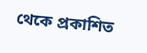থেকে প্রকাশিত